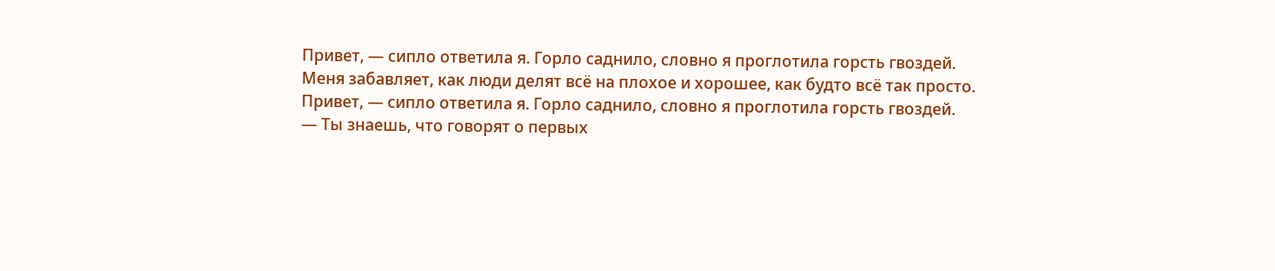Привет, — сипло ответила я. Горло саднило, словно я проглотила горсть гвоздей.
Меня забавляет, как люди делят всё на плохое и хорошее, как будто всё так просто.
Привет, — сипло ответила я. Горло саднило, словно я проглотила горсть гвоздей.
— Ты знаешь, что говорят о первых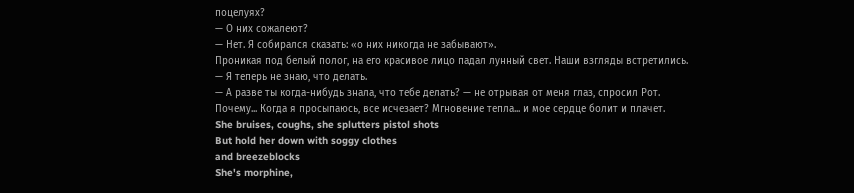поцелуях?
— О них сожалеют?
— Нет. Я собирался сказать: «о них никогда не забывают».
Проникая под белый полог, на его красивое лицо падал лунный свет. Наши взгляды встретились.
— Я теперь не знаю, что делать.
— А разве ты когда-нибудь знала, что тебе делать? — не отрывая от меня глаз, спросил Рот.
Почему... Когда я просыпаюсь, все исчезает? Мгновение тепла... и мое сердце болит и плачет.
She bruises, coughs, she splutters pistol shots
But hold her down with soggy clothes
and breezeblocks
She's morphine,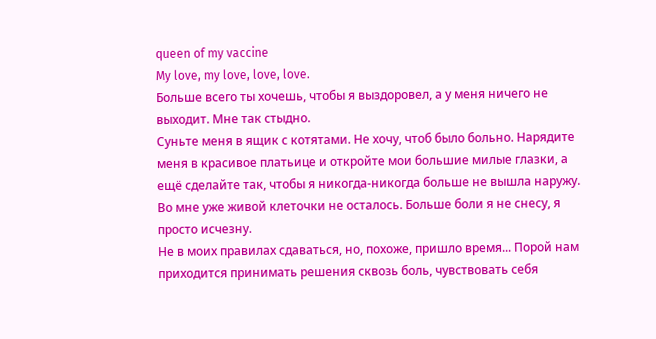queen of my vaccine
My love, my love, love, love.
Больше всего ты хочешь, чтобы я выздоровел, а у меня ничего не выходит. Мне так стыдно.
Суньте меня в ящик с котятами. Не хочу, чтоб было больно. Нарядите меня в красивое платьице и откройте мои большие милые глазки, а ещё сделайте так, чтобы я никогда-никогда больше не вышла наружу. Во мне уже живой клеточки не осталось. Больше боли я не снесу, я просто исчезну.
Не в моих правилах сдаваться, но, похоже, пришло время... Порой нам приходится принимать решения сквозь боль, чувствовать себя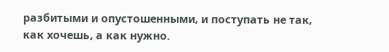разбитыми и опустошенными, и поступать не так, как хочешь, а как нужно.